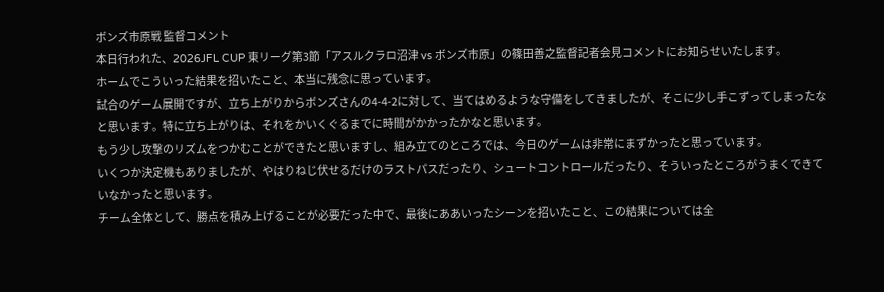ボンズ市原戦 監督コメント
本日行われた、2026JFL CUP 東リーグ第3節「アスルクラロ沼津 vs ボンズ市原」の篠田善之監督記者会見コメントにお知らせいたします。
ホームでこういった結果を招いたこと、本当に残念に思っています。
試合のゲーム展開ですが、立ち上がりからボンズさんの4-4-2に対して、当てはめるような守備をしてきましたが、そこに少し手こずってしまったなと思います。特に立ち上がりは、それをかいくぐるまでに時間がかかったかなと思います。
もう少し攻撃のリズムをつかむことができたと思いますし、組み立てのところでは、今日のゲームは非常にまずかったと思っています。
いくつか決定機もありましたが、やはりねじ伏せるだけのラストパスだったり、シュートコントロールだったり、そういったところがうまくできていなかったと思います。
チーム全体として、勝点を積み上げることが必要だった中で、最後にああいったシーンを招いたこと、この結果については全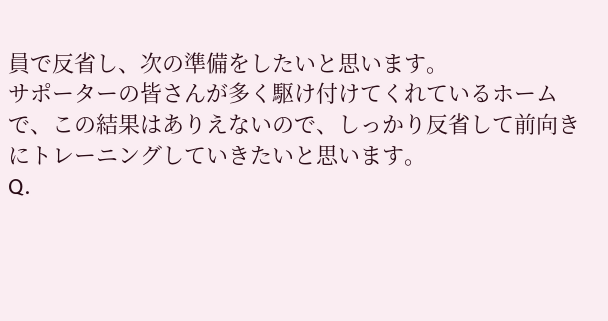員で反省し、次の準備をしたいと思います。
サポーターの皆さんが多く駆け付けてくれているホームで、この結果はありえないので、しっかり反省して前向きにトレーニングしていきたいと思います。
Q.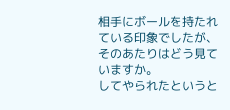相手にボールを持たれている印象でしたが、そのあたりはどう見ていますか。
してやられたというと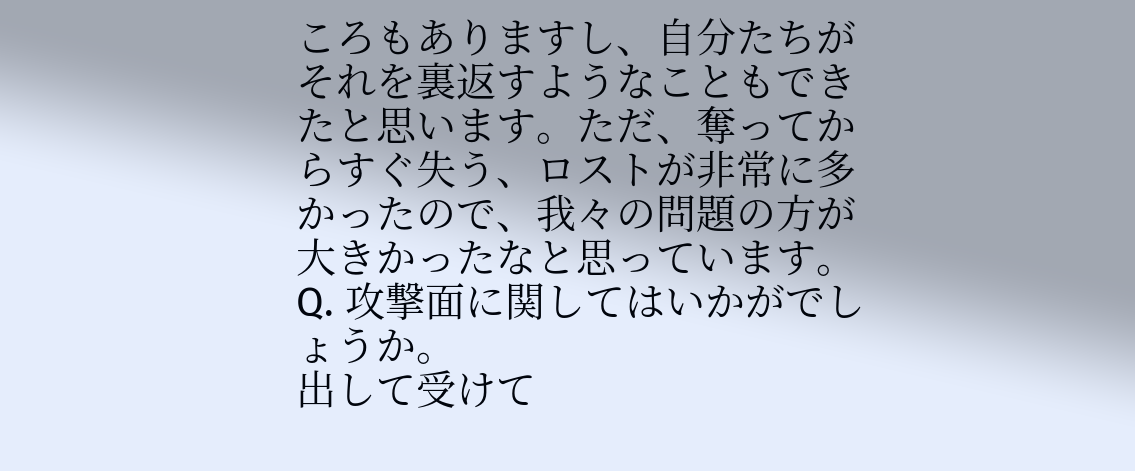ころもありますし、自分たちがそれを裏返すようなこともできたと思います。ただ、奪ってからすぐ失う、ロストが非常に多かったので、我々の問題の方が大きかったなと思っています。
Q. 攻撃面に関してはいかがでしょうか。
出して受けて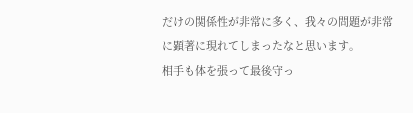だけの関係性が非常に多く、我々の問題が非常に顕著に現れてしまったなと思います。
相手も体を張って最後守っ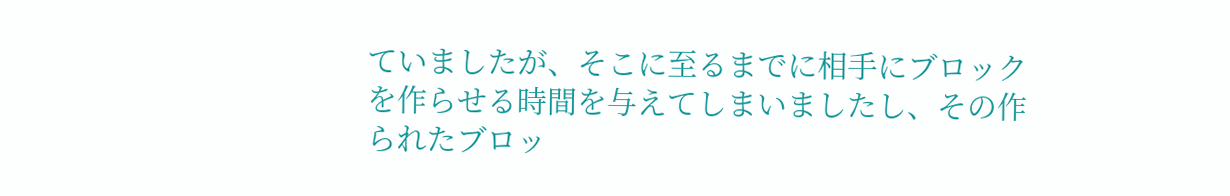ていましたが、そこに至るまでに相手にブロックを作らせる時間を与えてしまいましたし、その作られたブロッ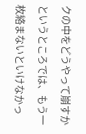クの中をどうやって崩すかというところでは、もう一枚絡まないといけなかっ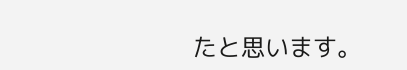たと思います。